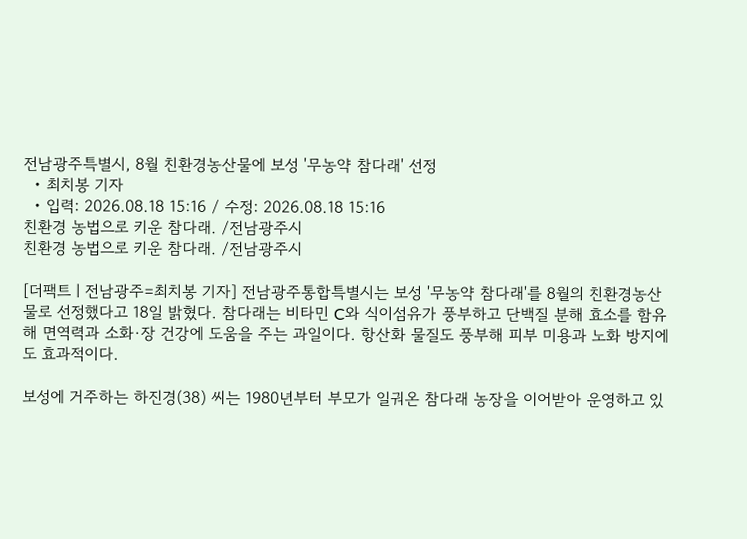전남광주특별시, 8월 친환경농산물에 보성 '무농약 참다래' 선정
  • 최치봉 기자
  • 입력: 2026.08.18 15:16 / 수정: 2026.08.18 15:16
친환경 농법으로 키운 참다래. /전남광주시
친환경 농법으로 키운 참다래. /전남광주시

[더팩트ㅣ전남광주=최치봉 기자] 전남광주통합특별시는 보성 '무농약 참다래'를 8월의 친환경농산물로 선정했다고 18일 밝혔다. 참다래는 비타민 C와 식이섬유가 풍부하고 단백질 분해 효소를 함유해 면역력과 소화·장 건강에 도움을 주는 과일이다. 항산화 물질도 풍부해 피부 미용과 노화 방지에도 효과적이다.

보성에 거주하는 하진경(38) 씨는 1980년부터 부모가 일궈온 참다래 농장을 이어받아 운영하고 있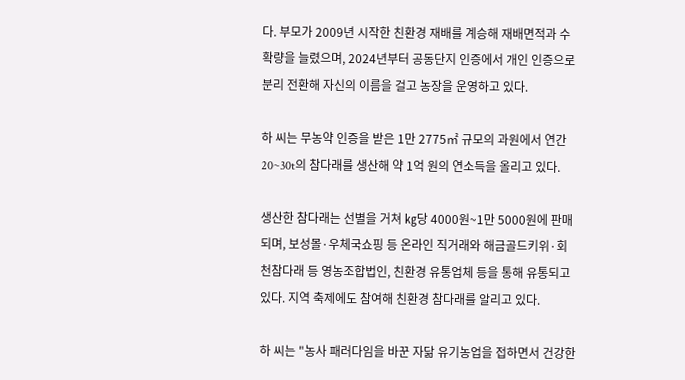다. 부모가 2009년 시작한 친환경 재배를 계승해 재배면적과 수확량을 늘렸으며, 2024년부터 공동단지 인증에서 개인 인증으로 분리 전환해 자신의 이름을 걸고 농장을 운영하고 있다.

하 씨는 무농약 인증을 받은 1만 2775㎡ 규모의 과원에서 연간 20~30t의 참다래를 생산해 약 1억 원의 연소득을 올리고 있다.

생산한 참다래는 선별을 거쳐 ㎏당 4000원~1만 5000원에 판매되며, 보성몰·우체국쇼핑 등 온라인 직거래와 해금골드키위·회천참다래 등 영농조합법인, 친환경 유통업체 등을 통해 유통되고 있다. 지역 축제에도 참여해 친환경 참다래를 알리고 있다.

하 씨는 "농사 패러다임을 바꾼 자닮 유기농업을 접하면서 건강한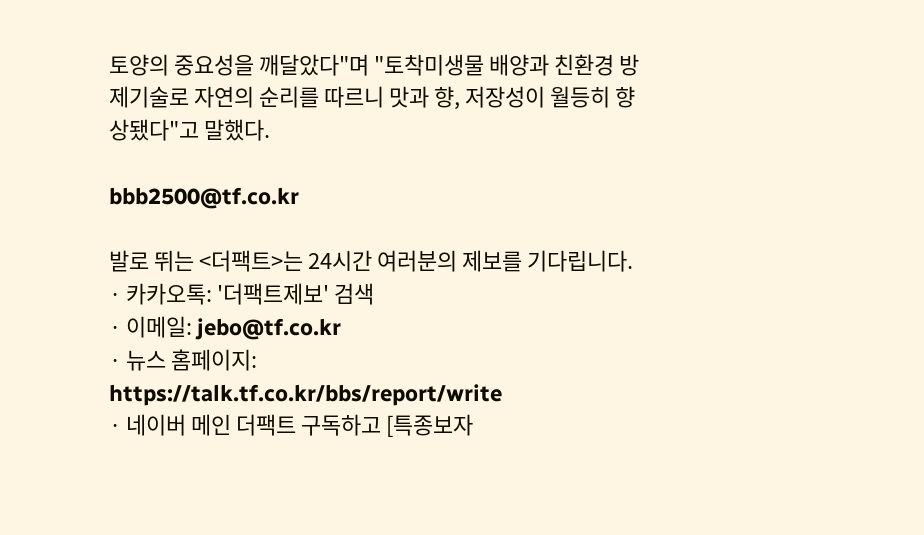토양의 중요성을 깨달았다"며 "토착미생물 배양과 친환경 방제기술로 자연의 순리를 따르니 맛과 향, 저장성이 월등히 향상됐다"고 말했다.

bbb2500@tf.co.kr

발로 뛰는 <더팩트>는 24시간 여러분의 제보를 기다립니다.
· 카카오톡: '더팩트제보' 검색
· 이메일: jebo@tf.co.kr
· 뉴스 홈페이지: https://talk.tf.co.kr/bbs/report/write
· 네이버 메인 더팩트 구독하고 [특종보자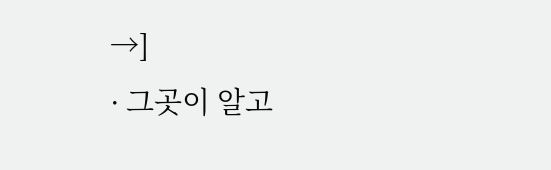→]
· 그곳이 알고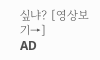싶냐? [영상보기→]
AD